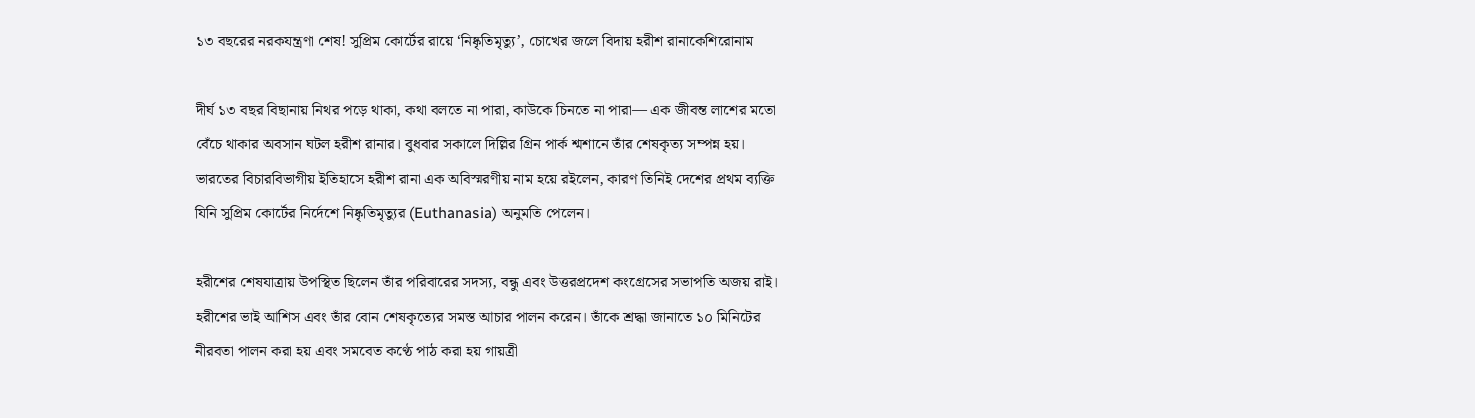১৩ বছরের নরকযন্ত্রণা শেষ! সুপ্রিম কোর্টের রায়ে ‘নিষ্কৃতিমৃত্যু’, চোখের জলে বিদায় হরীশ রানাকেশিরোনাম

দীর্ঘ ১৩ বছর বিছানায় নিথর পড়ে থাকা, কথা বলতে না পারা, কাউকে চিনতে না পারা— এক জীবন্ত লাশের মতো বেঁচে থাকার অবসান ঘটল হরীশ রানার। বুধবার সকালে দিল্লির গ্রিন পার্ক শ্মশানে তাঁর শেষকৃত্য সম্পন্ন হয়। ভারতের বিচারবিভাগীয় ইতিহাসে হরীশ রানা এক অবিস্মরণীয় নাম হয়ে রইলেন, কারণ তিনিই দেশের প্রথম ব্যক্তি যিনি সুপ্রিম কোর্টের নির্দেশে নিষ্কৃতিমৃত্যুর (Euthanasia) অনুমতি পেলেন।

হরীশের শেষযাত্রায় উপস্থিত ছিলেন তাঁর পরিবারের সদস্য, বন্ধু এবং উত্তরপ্রদেশ কংগ্রেসের সভাপতি অজয় রাই। হরীশের ভাই আশিস এবং তাঁর বোন শেষকৃত্যের সমস্ত আচার পালন করেন। তাঁকে শ্রদ্ধা জানাতে ১০ মিনিটের নীরবতা পালন করা হয় এবং সমবেত কণ্ঠে পাঠ করা হয় গায়ত্রী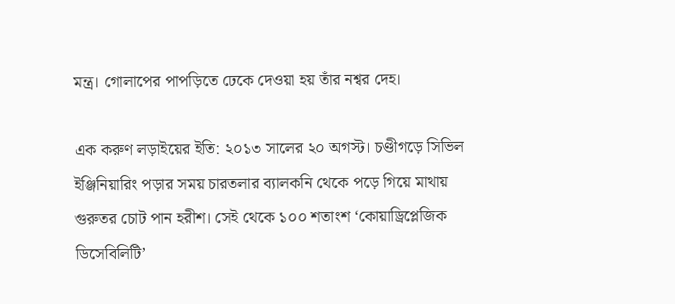মন্ত্র। গোলাপের পাপড়িতে ঢেকে দেওয়া হয় তাঁর নশ্বর দেহ।

এক করুণ লড়াইয়ের ইতি: ২০১৩ সালের ২০ অগস্ট। চণ্ডীগড়ে সিভিল ইঞ্জিনিয়ারিং পড়ার সময় চারতলার ব্যালকনি থেকে পড়ে গিয়ে মাথায় গুরুতর চোট পান হরীশ। সেই থেকে ১০০ শতাংশ ‘কোয়াড্রিপ্লেজিক ডিসেবিলিটি’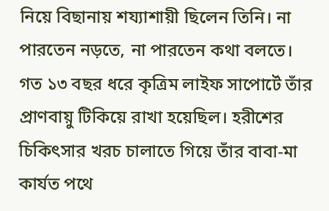নিয়ে বিছানায় শয্যাশায়ী ছিলেন তিনি। না পারতেন নড়তে, না পারতেন কথা বলতে। গত ১৩ বছর ধরে কৃত্রিম লাইফ সাপোর্টে তাঁর প্রাণবায়ু টিকিয়ে রাখা হয়েছিল। হরীশের চিকিৎসার খরচ চালাতে গিয়ে তাঁর বাবা-মা কার্যত পথে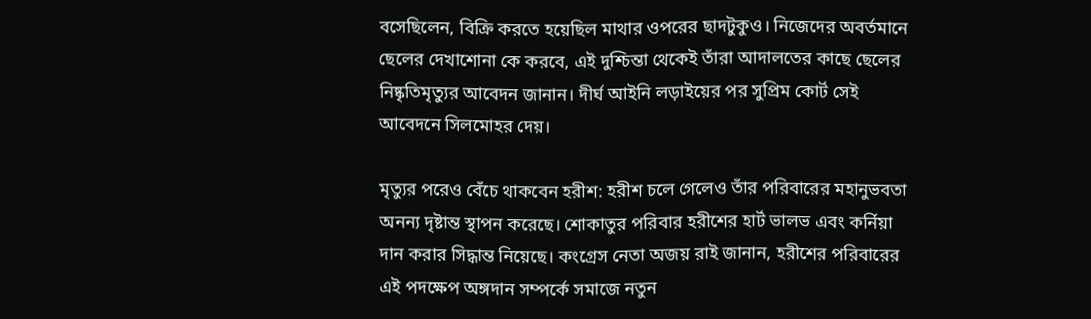বসেছিলেন, বিক্রি করতে হয়েছিল মাথার ওপরের ছাদটুকুও। নিজেদের অবর্তমানে ছেলের দেখাশোনা কে করবে, এই দুশ্চিন্তা থেকেই তাঁরা আদালতের কাছে ছেলের নিষ্কৃতিমৃত্যুর আবেদন জানান। দীর্ঘ আইনি লড়াইয়ের পর সুপ্রিম কোর্ট সেই আবেদনে সিলমোহর দেয়।

মৃত্যুর পরেও বেঁচে থাকবেন হরীশ: হরীশ চলে গেলেও তাঁর পরিবারের মহানুভবতা অনন্য দৃষ্টান্ত স্থাপন করেছে। শোকাতুর পরিবার হরীশের হার্ট ভালভ এবং কর্নিয়া দান করার সিদ্ধান্ত নিয়েছে। কংগ্রেস নেতা অজয় রাই জানান, হরীশের পরিবারের এই পদক্ষেপ অঙ্গদান সম্পর্কে সমাজে নতুন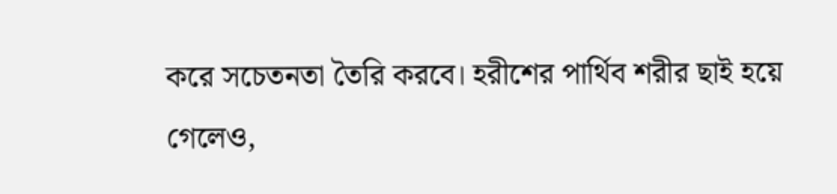করে সচেতনতা তৈরি করবে। হরীশের পার্থিব শরীর ছাই হয়ে গেলেও,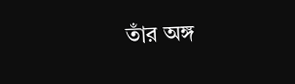তাঁর অঙ্গ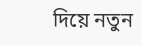দিয়ে নতুন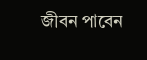জীবন পাবেন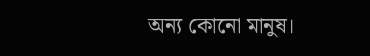অন্য কোনো মানুষ।